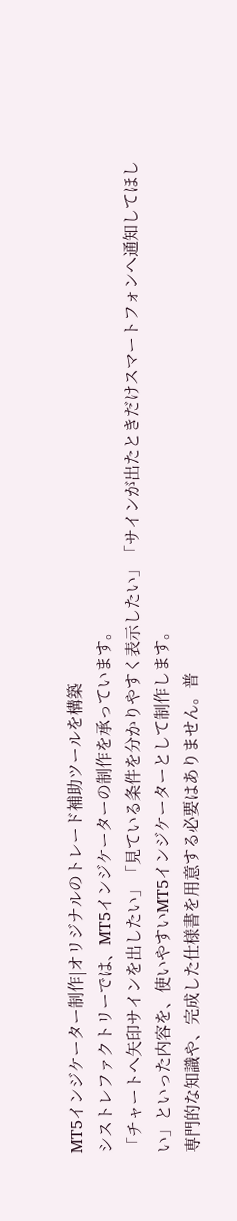MT5インジケーター制作|オリジナルのトレード補助ツールを構築
シストレファクトリーでは、MT5インジケーターの制作を承っています。
「チャートへ矢印サインを出したい」「見ている条件を分かりやすく表示したい」「サインが出たときだけスマートフォンへ通知してほしい」といった内容を、使いやすいMT5インジケーターとして制作します。
専門的な知識や、完成した仕様書を用意する必要はありません。普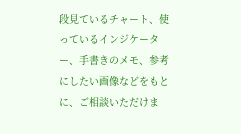段見ているチャート、使っているインジケーター、手書きのメモ、参考にしたい画像などをもとに、ご相談いただけま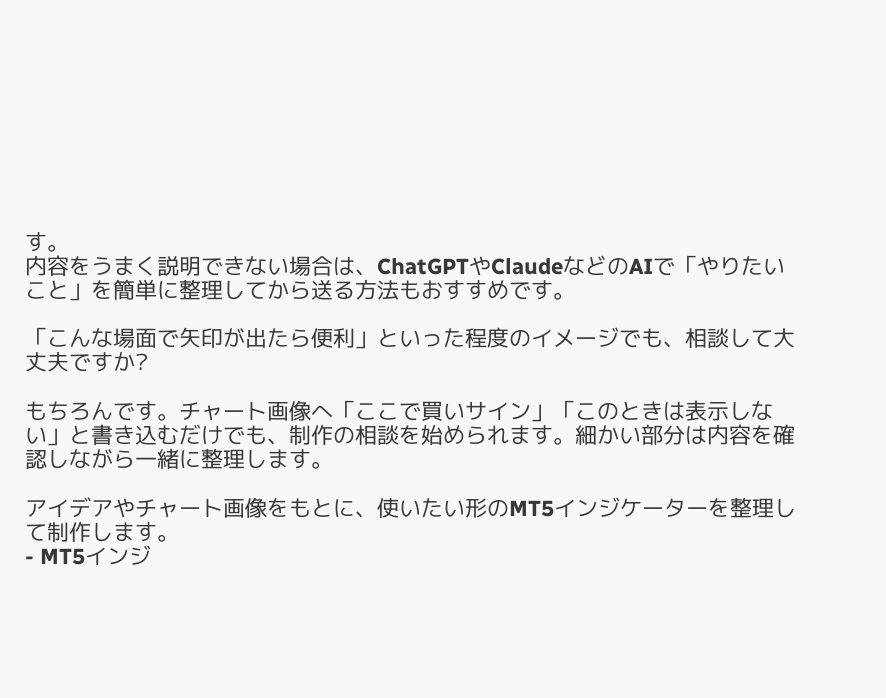す。
内容をうまく説明できない場合は、ChatGPTやClaudeなどのAIで「やりたいこと」を簡単に整理してから送る方法もおすすめです。

「こんな場面で矢印が出たら便利」といった程度のイメージでも、相談して大丈夫ですか?

もちろんです。チャート画像へ「ここで買いサイン」「このときは表示しない」と書き込むだけでも、制作の相談を始められます。細かい部分は内容を確認しながら一緒に整理します。

アイデアやチャート画像をもとに、使いたい形のMT5インジケーターを整理して制作します。
- MT5インジ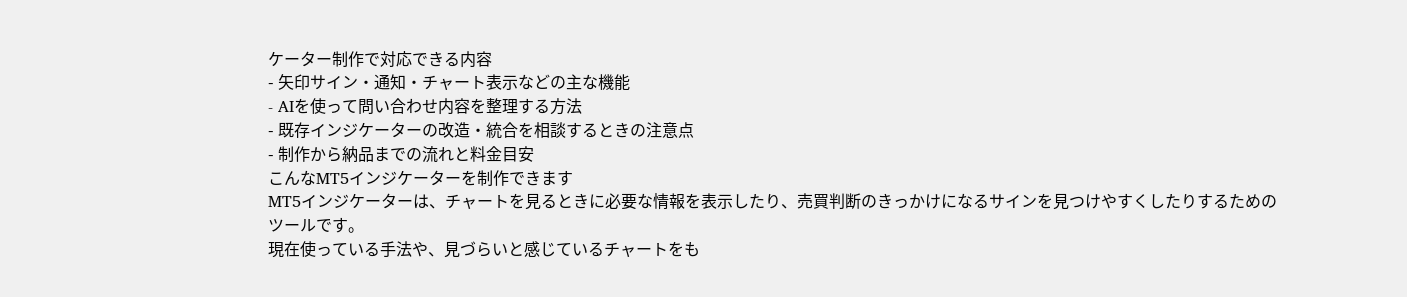ケーター制作で対応できる内容
- 矢印サイン・通知・チャート表示などの主な機能
- AIを使って問い合わせ内容を整理する方法
- 既存インジケーターの改造・統合を相談するときの注意点
- 制作から納品までの流れと料金目安
こんなMT5インジケーターを制作できます
MT5インジケーターは、チャートを見るときに必要な情報を表示したり、売買判断のきっかけになるサインを見つけやすくしたりするためのツールです。
現在使っている手法や、見づらいと感じているチャートをも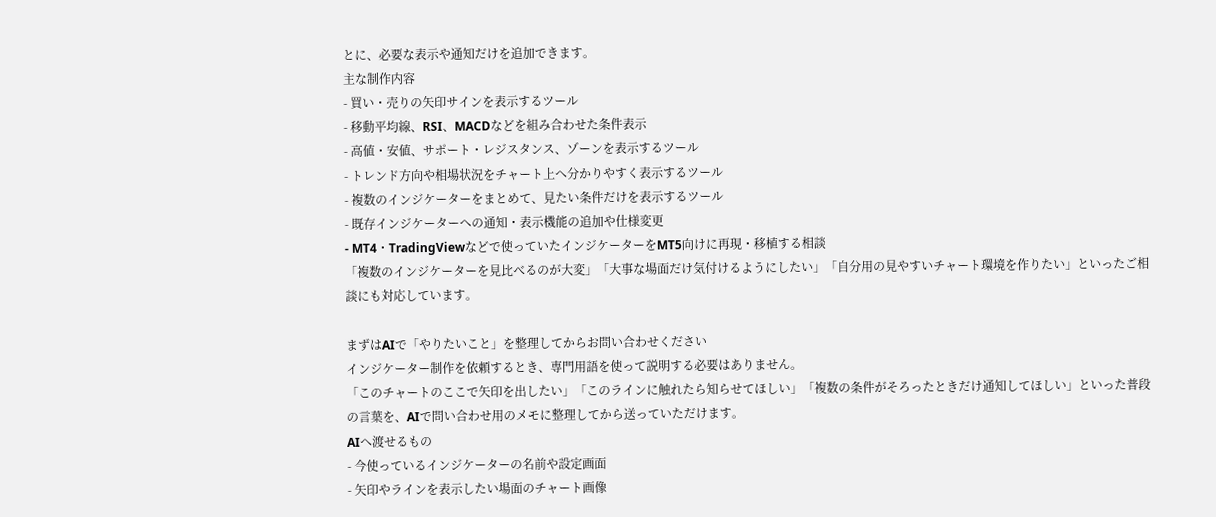とに、必要な表示や通知だけを追加できます。
主な制作内容
- 買い・売りの矢印サインを表示するツール
- 移動平均線、RSI、MACDなどを組み合わせた条件表示
- 高値・安値、サポート・レジスタンス、ゾーンを表示するツール
- トレンド方向や相場状況をチャート上へ分かりやすく表示するツール
- 複数のインジケーターをまとめて、見たい条件だけを表示するツール
- 既存インジケーターへの通知・表示機能の追加や仕様変更
- MT4・TradingViewなどで使っていたインジケーターをMT5向けに再現・移植する相談
「複数のインジケーターを見比べるのが大変」「大事な場面だけ気付けるようにしたい」「自分用の見やすいチャート環境を作りたい」といったご相談にも対応しています。

まずはAIで「やりたいこと」を整理してからお問い合わせください
インジケーター制作を依頼するとき、専門用語を使って説明する必要はありません。
「このチャートのここで矢印を出したい」「このラインに触れたら知らせてほしい」「複数の条件がそろったときだけ通知してほしい」といった普段の言葉を、AIで問い合わせ用のメモに整理してから送っていただけます。
AIへ渡せるもの
- 今使っているインジケーターの名前や設定画面
- 矢印やラインを表示したい場面のチャート画像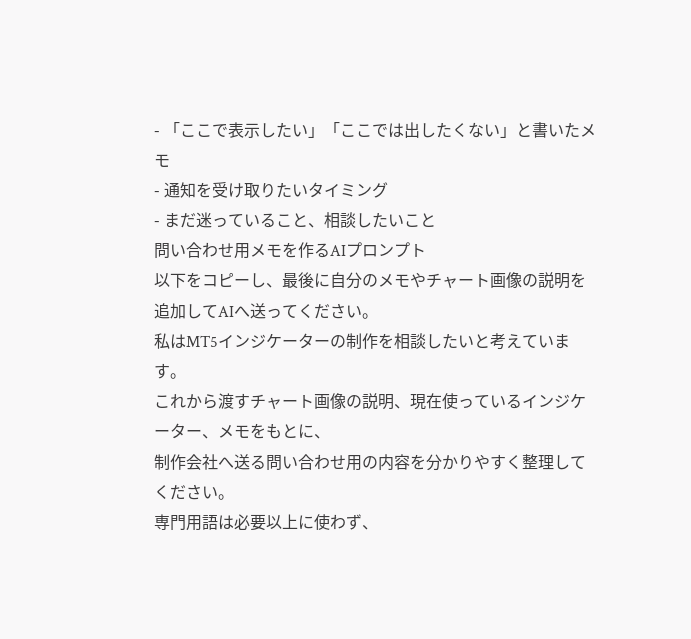- 「ここで表示したい」「ここでは出したくない」と書いたメモ
- 通知を受け取りたいタイミング
- まだ迷っていること、相談したいこと
問い合わせ用メモを作るAIプロンプト
以下をコピーし、最後に自分のメモやチャート画像の説明を追加してAIへ送ってください。
私はMT5インジケーターの制作を相談したいと考えています。
これから渡すチャート画像の説明、現在使っているインジケーター、メモをもとに、
制作会社へ送る問い合わせ用の内容を分かりやすく整理してください。
専門用語は必要以上に使わず、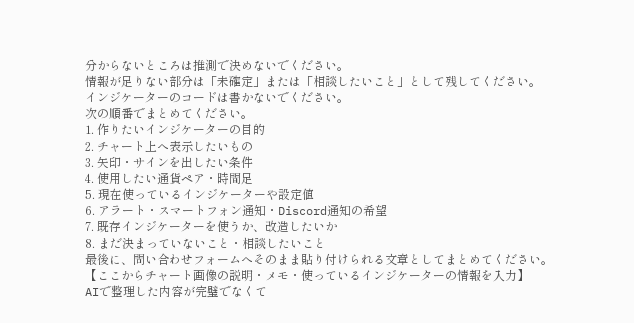分からないところは推測で決めないでください。
情報が足りない部分は「未確定」または「相談したいこと」として残してください。
インジケーターのコードは書かないでください。
次の順番でまとめてください。
1. 作りたいインジケーターの目的
2. チャート上へ表示したいもの
3. 矢印・サインを出したい条件
4. 使用したい通貨ペア・時間足
5. 現在使っているインジケーターや設定値
6. アラート・スマートフォン通知・Discord通知の希望
7. 既存インジケーターを使うか、改造したいか
8. まだ決まっていないこと・相談したいこと
最後に、問い合わせフォームへそのまま貼り付けられる文章としてまとめてください。
【ここからチャート画像の説明・メモ・使っているインジケーターの情報を入力】
AIで整理した内容が完璧でなくて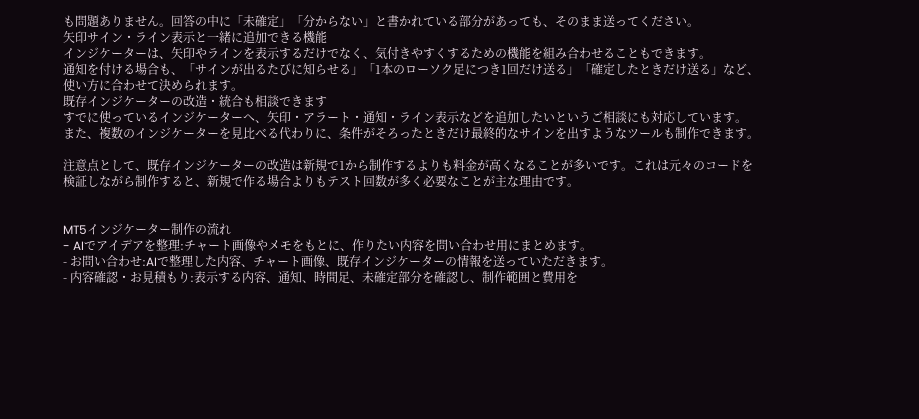も問題ありません。回答の中に「未確定」「分からない」と書かれている部分があっても、そのまま送ってください。
矢印サイン・ライン表示と一緒に追加できる機能
インジケーターは、矢印やラインを表示するだけでなく、気付きやすくするための機能を組み合わせることもできます。
通知を付ける場合も、「サインが出るたびに知らせる」「1本のローソク足につき1回だけ送る」「確定したときだけ送る」など、使い方に合わせて決められます。
既存インジケーターの改造・統合も相談できます
すでに使っているインジケーターへ、矢印・アラート・通知・ライン表示などを追加したいというご相談にも対応しています。
また、複数のインジケーターを見比べる代わりに、条件がそろったときだけ最終的なサインを出すようなツールも制作できます。

注意点として、既存インジケーターの改造は新規で1から制作するよりも料金が高くなることが多いです。これは元々のコードを検証しながら制作すると、新規で作る場合よりもテスト回数が多く必要なことが主な理由です。


MT5インジケーター制作の流れ
- AIでアイデアを整理:チャート画像やメモをもとに、作りたい内容を問い合わせ用にまとめます。
- お問い合わせ:AIで整理した内容、チャート画像、既存インジケーターの情報を送っていただきます。
- 内容確認・お見積もり:表示する内容、通知、時間足、未確定部分を確認し、制作範囲と費用を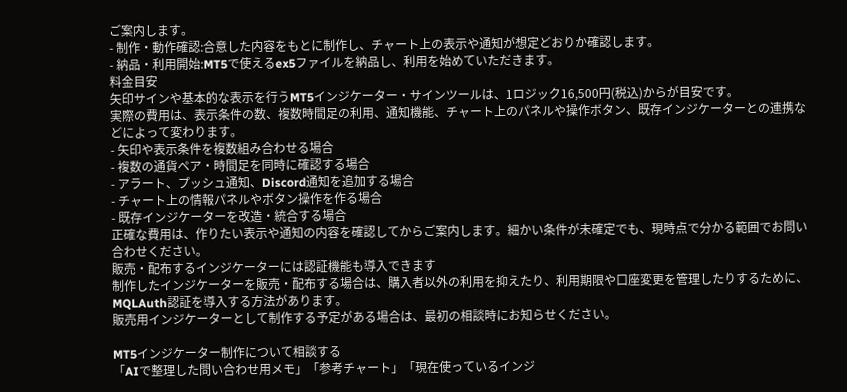ご案内します。
- 制作・動作確認:合意した内容をもとに制作し、チャート上の表示や通知が想定どおりか確認します。
- 納品・利用開始:MT5で使えるex5ファイルを納品し、利用を始めていただきます。
料金目安
矢印サインや基本的な表示を行うMT5インジケーター・サインツールは、1ロジック16,500円(税込)からが目安です。
実際の費用は、表示条件の数、複数時間足の利用、通知機能、チャート上のパネルや操作ボタン、既存インジケーターとの連携などによって変わります。
- 矢印や表示条件を複数組み合わせる場合
- 複数の通貨ペア・時間足を同時に確認する場合
- アラート、プッシュ通知、Discord通知を追加する場合
- チャート上の情報パネルやボタン操作を作る場合
- 既存インジケーターを改造・統合する場合
正確な費用は、作りたい表示や通知の内容を確認してからご案内します。細かい条件が未確定でも、現時点で分かる範囲でお問い合わせください。
販売・配布するインジケーターには認証機能も導入できます
制作したインジケーターを販売・配布する場合は、購入者以外の利用を抑えたり、利用期限や口座変更を管理したりするために、MQLAuth認証を導入する方法があります。
販売用インジケーターとして制作する予定がある場合は、最初の相談時にお知らせください。

MT5インジケーター制作について相談する
「AIで整理した問い合わせ用メモ」「参考チャート」「現在使っているインジ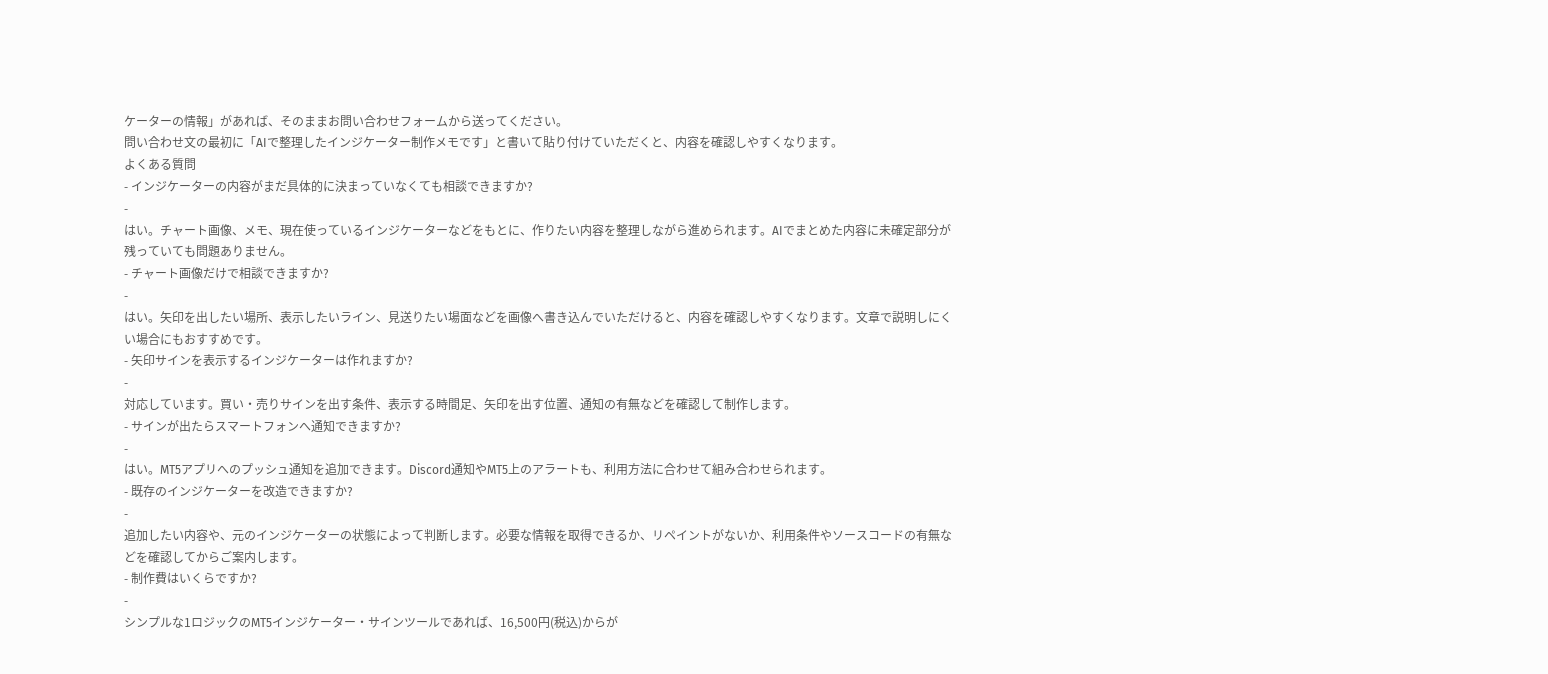ケーターの情報」があれば、そのままお問い合わせフォームから送ってください。
問い合わせ文の最初に「AIで整理したインジケーター制作メモです」と書いて貼り付けていただくと、内容を確認しやすくなります。
よくある質問
- インジケーターの内容がまだ具体的に決まっていなくても相談できますか?
-
はい。チャート画像、メモ、現在使っているインジケーターなどをもとに、作りたい内容を整理しながら進められます。AIでまとめた内容に未確定部分が残っていても問題ありません。
- チャート画像だけで相談できますか?
-
はい。矢印を出したい場所、表示したいライン、見送りたい場面などを画像へ書き込んでいただけると、内容を確認しやすくなります。文章で説明しにくい場合にもおすすめです。
- 矢印サインを表示するインジケーターは作れますか?
-
対応しています。買い・売りサインを出す条件、表示する時間足、矢印を出す位置、通知の有無などを確認して制作します。
- サインが出たらスマートフォンへ通知できますか?
-
はい。MT5アプリへのプッシュ通知を追加できます。Discord通知やMT5上のアラートも、利用方法に合わせて組み合わせられます。
- 既存のインジケーターを改造できますか?
-
追加したい内容や、元のインジケーターの状態によって判断します。必要な情報を取得できるか、リペイントがないか、利用条件やソースコードの有無などを確認してからご案内します。
- 制作費はいくらですか?
-
シンプルな1ロジックのMT5インジケーター・サインツールであれば、16,500円(税込)からが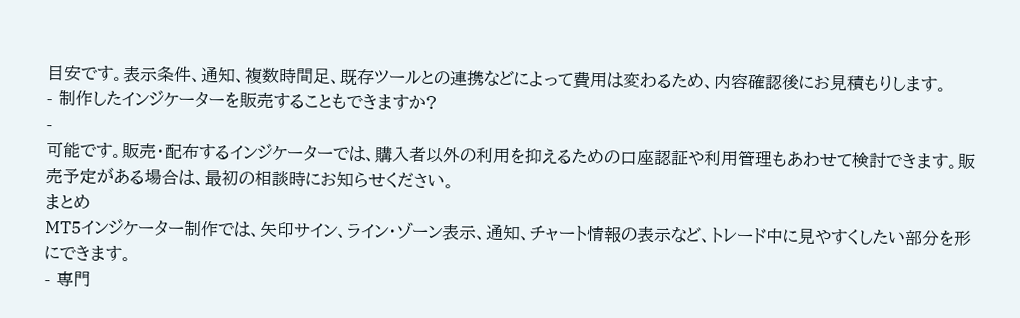目安です。表示条件、通知、複数時間足、既存ツールとの連携などによって費用は変わるため、内容確認後にお見積もりします。
- 制作したインジケーターを販売することもできますか?
-
可能です。販売・配布するインジケーターでは、購入者以外の利用を抑えるための口座認証や利用管理もあわせて検討できます。販売予定がある場合は、最初の相談時にお知らせください。
まとめ
MT5インジケーター制作では、矢印サイン、ライン・ゾーン表示、通知、チャート情報の表示など、トレード中に見やすくしたい部分を形にできます。
- 専門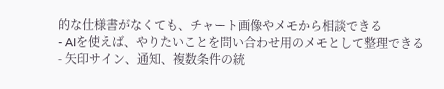的な仕様書がなくても、チャート画像やメモから相談できる
- AIを使えば、やりたいことを問い合わせ用のメモとして整理できる
- 矢印サイン、通知、複数条件の統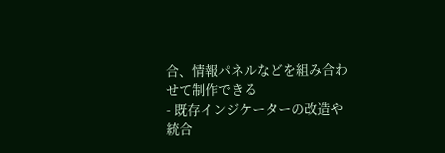合、情報パネルなどを組み合わせて制作できる
- 既存インジケーターの改造や統合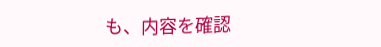も、内容を確認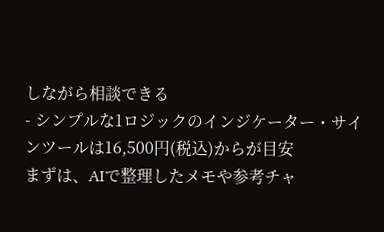しながら相談できる
- シンプルな1ロジックのインジケーター・サインツールは16,500円(税込)からが目安
まずは、AIで整理したメモや参考チャ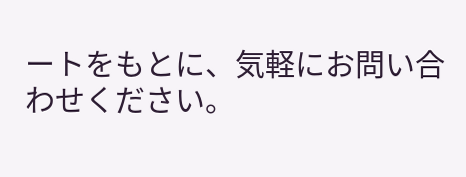ートをもとに、気軽にお問い合わせください。